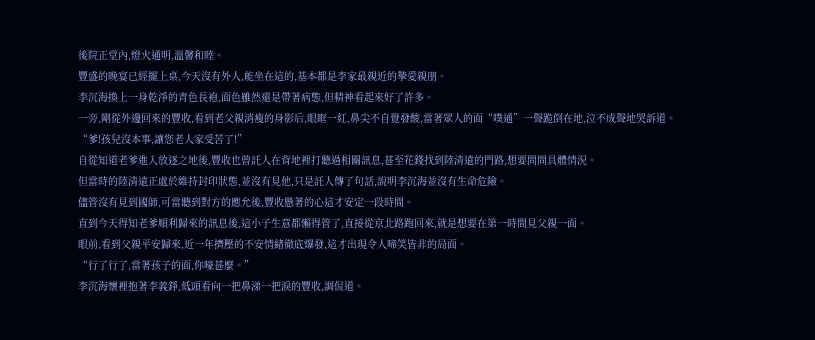後院正堂內,燈火通明,溫馨和睦。
豐盛的晚宴已經擺上桌,今天沒有外人,能坐在這的,基本都是李家最親近的摯愛親朋。
李沉海換上一身乾淨的青色長袍,面色雖然還是帶著病態,但精神看起來好了許多。
一旁,剛從外邊回來的豐收,看到老父親消瘦的身影后,眼眶一紅,鼻尖不自覺發酸,當著眾人的面“噗通”一聲跪倒在地,泣不成聲地哭訴道。
“爹!孩兒沒本事,讓您老人家受苦了!”
自從知道老爹進入放逐之地後,豐收也曾託人在背地裡打聽過相關訊息,甚至花錢找到陸清遠的門路,想要問問具體情況。
但當時的陸清遠正處於維持封印狀態,並沒有見他,只是託人傳了句話,說明李沉海並沒有生命危險。
儘管沒有見到國師,可當聽到對方的應允後,豐收懸著的心這才安定一段時間。
直到今天得知老爹順利歸來的訊息後,這小子生意都懶得管了,直接從京北路跑回來,就是想要在第一時間見父親一面。
眼前,看到父親平安歸來,近一年擠壓的不安情緒徹底爆發,這才出現令人啼笑皆非的局面。
“行了行了,當著孩子的面,你嚎甚麼。”
李沉海懷裡抱著李義錚,低頭看向一把鼻涕一把淚的豐收,調侃道。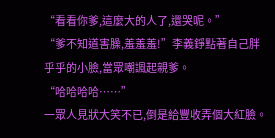“看看你爹,這麼大的人了,還哭呢。”
“爹不知道害臊,羞羞羞!”李義錚點著自己胖乎乎的小臉,當眾嘲諷起親爹。
“哈哈哈哈……”
一眾人見狀大笑不已,倒是給豐收弄個大紅臉。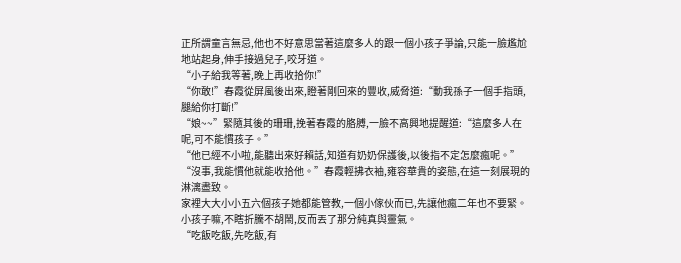正所謂童言無忌,他也不好意思當著這麼多人的跟一個小孩子爭論,只能一臉尷尬地站起身,伸手接過兒子,咬牙道。
“小子給我等著,晚上再收拾你!”
“你敢!”春霞從屏風後出來,瞪著剛回來的豐收,威脅道:“動我孫子一個手指頭,腿給你打斷!”
“娘~~”緊隨其後的珊珊,挽著春霞的胳膊,一臉不高興地提醒道:“這麼多人在呢,可不能慣孩子。”
“他已經不小啦,能聽出來好賴話,知道有奶奶保護後,以後指不定怎麼瘋呢。”
“沒事,我能慣他就能收拾他。”春霞輕拂衣袖,雍容華貴的姿態,在這一刻展現的淋漓盡致。
家裡大大小小五六個孩子她都能管教,一個小傢伙而已,先讓他瘋二年也不要緊。
小孩子嘛,不瞎折騰不胡鬧,反而丟了那分純真與靈氣。
“吃飯吃飯,先吃飯,有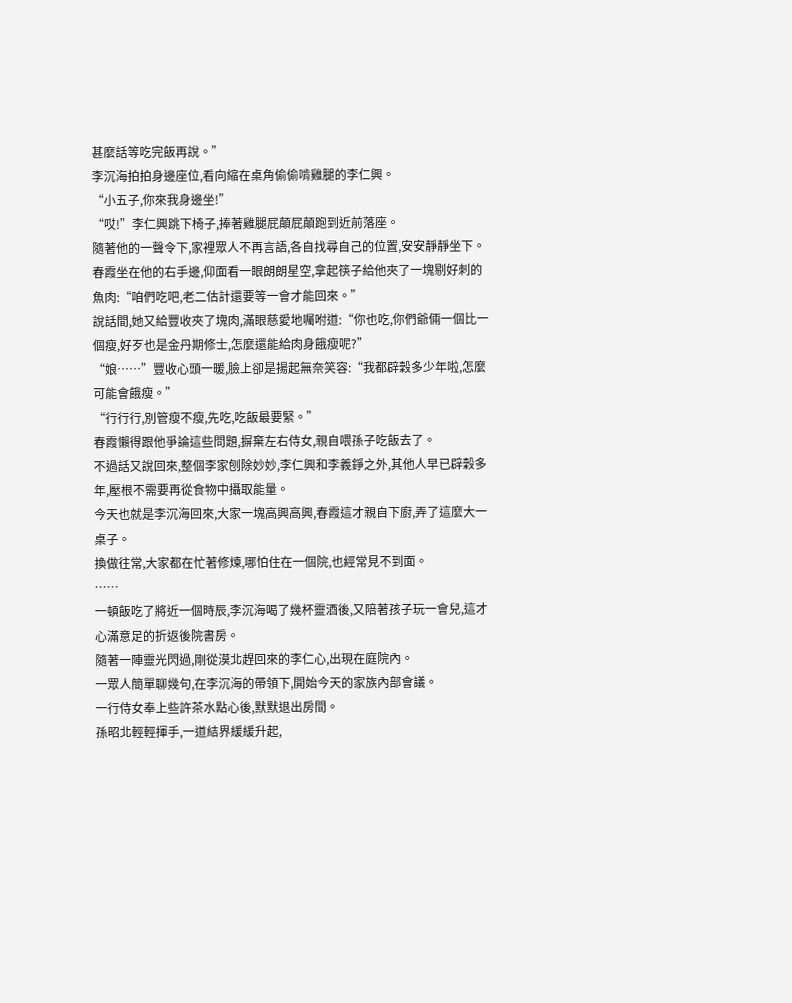甚麼話等吃完飯再說。”
李沉海拍拍身邊座位,看向縮在桌角偷偷啃雞腿的李仁興。
“小五子,你來我身邊坐!”
“哎!”李仁興跳下椅子,捧著雞腿屁顛屁顛跑到近前落座。
隨著他的一聲令下,家裡眾人不再言語,各自找尋自己的位置,安安靜靜坐下。
春霞坐在他的右手邊,仰面看一眼朗朗星空,拿起筷子給他夾了一塊剔好刺的魚肉:“咱們吃吧,老二估計還要等一會才能回來。”
說話間,她又給豐收夾了塊肉,滿眼慈愛地囑咐道:“你也吃,你們爺倆一個比一個瘦,好歹也是金丹期修士,怎麼還能給肉身餓瘦呢?”
“娘……”豐收心頭一暖,臉上卻是揚起無奈笑容:“我都辟穀多少年啦,怎麼可能會餓瘦。”
“行行行,別管瘦不瘦,先吃,吃飯最要緊。”
春霞懶得跟他爭論這些問題,摒棄左右侍女,親自喂孫子吃飯去了。
不過話又說回來,整個李家刨除妙妙,李仁興和李義錚之外,其他人早已辟穀多年,壓根不需要再從食物中攝取能量。
今天也就是李沉海回來,大家一塊高興高興,春霞這才親自下廚,弄了這麼大一桌子。
換做往常,大家都在忙著修煉,哪怕住在一個院,也經常見不到面。
……
一頓飯吃了將近一個時辰,李沉海喝了幾杯靈酒後,又陪著孩子玩一會兒,這才心滿意足的折返後院書房。
隨著一陣靈光閃過,剛從漠北趕回來的李仁心,出現在庭院內。
一眾人簡單聊幾句,在李沉海的帶領下,開始今天的家族內部會議。
一行侍女奉上些許茶水點心後,默默退出房間。
孫昭北輕輕揮手,一道結界緩緩升起,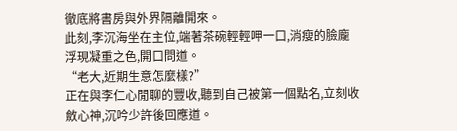徹底將書房與外界隔離開來。
此刻,李沉海坐在主位,端著茶碗輕輕呷一口,消瘦的臉龐浮現凝重之色,開口問道。
“老大,近期生意怎麼樣?”
正在與李仁心閒聊的豐收,聽到自己被第一個點名,立刻收斂心神,沉吟少許後回應道。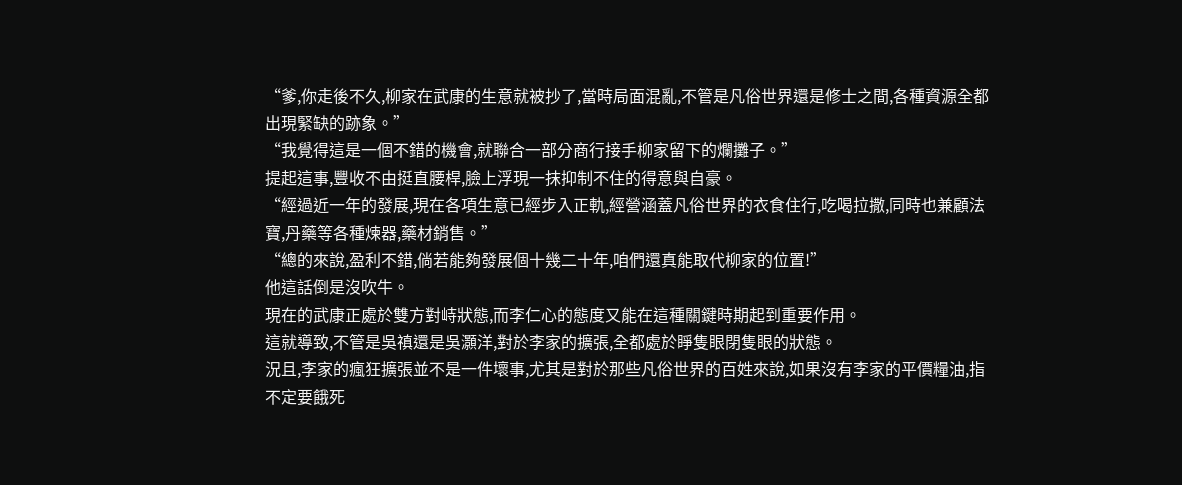“爹,你走後不久,柳家在武康的生意就被抄了,當時局面混亂,不管是凡俗世界還是修士之間,各種資源全都出現緊缺的跡象。”
“我覺得這是一個不錯的機會,就聯合一部分商行接手柳家留下的爛攤子。”
提起這事,豐收不由挺直腰桿,臉上浮現一抹抑制不住的得意與自豪。
“經過近一年的發展,現在各項生意已經步入正軌,經營涵蓋凡俗世界的衣食住行,吃喝拉撒,同時也兼顧法寶,丹藥等各種煉器,藥材銷售。”
“總的來說,盈利不錯,倘若能夠發展個十幾二十年,咱們還真能取代柳家的位置!”
他這話倒是沒吹牛。
現在的武康正處於雙方對峙狀態,而李仁心的態度又能在這種關鍵時期起到重要作用。
這就導致,不管是吳禛還是吳灝洋,對於李家的擴張,全都處於睜隻眼閉隻眼的狀態。
況且,李家的瘋狂擴張並不是一件壞事,尤其是對於那些凡俗世界的百姓來說,如果沒有李家的平價糧油,指不定要餓死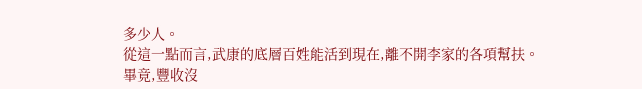多少人。
從這一點而言,武康的底層百姓能活到現在,離不開李家的各項幫扶。
畢竟,豐收沒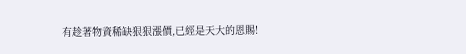有趁著物資稀缺狠狠漲價,已經是天大的恩賜!